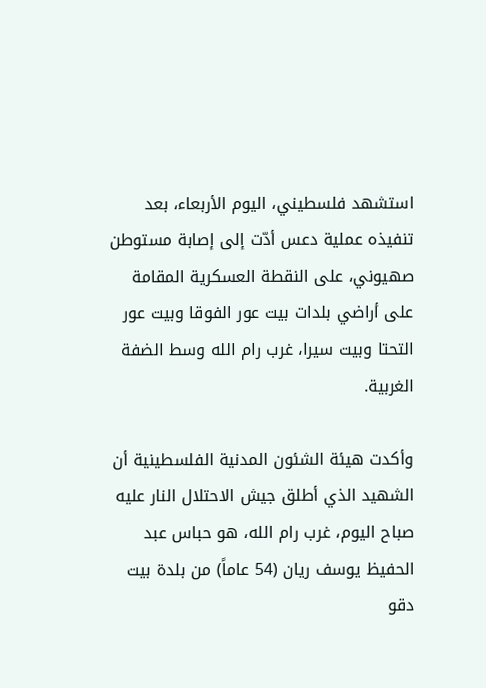استشهد فلسطيني، اليوم الأربعاء، بعد تنفيذه عملية دعس أدّت إلى إصابة مستوطن صهيوني، على النقطة العسكرية المقامة على أراضي بلدات بيت عور الفوقا وبيت عور التحتا وبيت سيرا، غرب رام الله وسط الضفة الغربية.

وأكدت هيئة الشئون المدنية الفلسطينية أن الشهيد الذي أطلق جيش الاحتلال النار عليه صباح اليوم، غرب رام الله، هو حباس عبد الحفيظ يوسف ريان (54 عاماً) من بلدة بيت دقو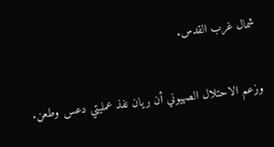شمال غرب القدس.

وزعم الاحتلال الصهيوني أن ريان نفذ عمليتي دعس وطعن.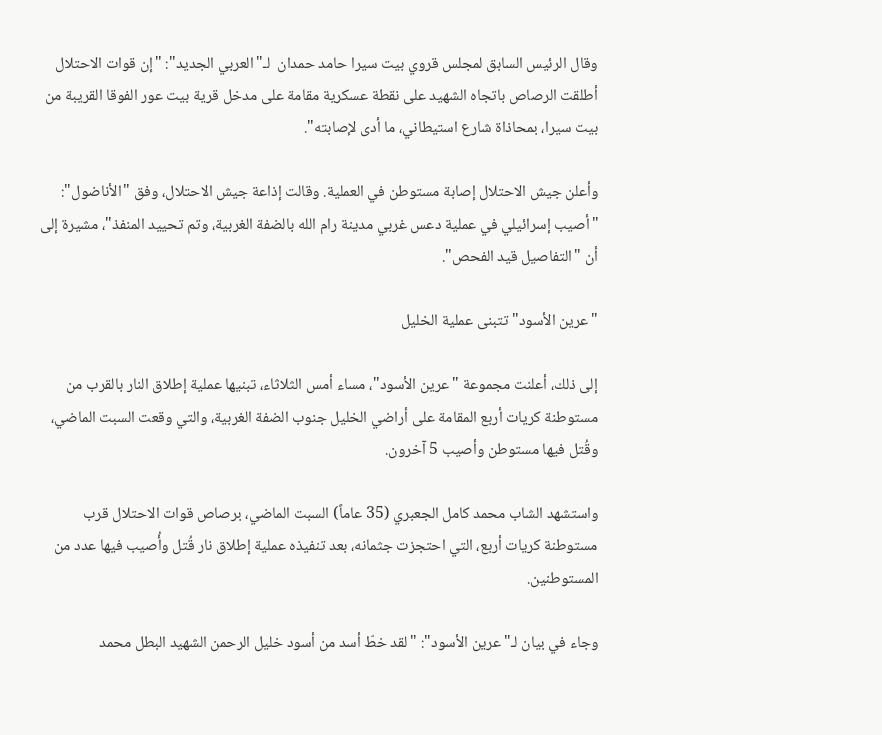وقال الرئيس السابق لمجلس قروي بيت سيرا حامد حمدان  لـ"العربي الجديد": "إن قوات الاحتلال أطلقت الرصاص باتجاه الشهيد على نقطة عسكرية مقامة على مدخل قرية بيت عور الفوقا القريبة من بيت سيرا، بمحاذاة شارع استيطاني، ما أدى لإصابته".

وأعلن جيش الاحتلال إصابة مستوطن في العملية. وقالت إذاعة جيش الاحتلال، وفق "الأناضول": "أصيب إسرائيلي في عملية دعس غربي مدينة رام الله بالضفة الغربية، وتم تحييد المنفذ"، مشيرة إلى أن "التفاصيل قيد الفحص".

"عرين الأسود" تتبنى عملية الخليل

إلى ذلك، أعلنت مجموعة "عرين الأسود"، مساء أمس الثلاثاء، تبنيها عملية إطلاق النار بالقرب من مستوطنة كريات أربع المقامة على أراضي الخليل جنوب الضفة الغربية، والتي وقعت السبت الماضي، وقُتل فيها مستوطن وأصيب 5 آخرون.

واستشهد الشاب محمد كامل الجعبري (35 عاماً) السبت الماضي، برصاص قوات الاحتلال قرب مستوطنة كريات أربع، التي احتجزت جثمانه، بعد تنفيذه عملية إطلاق نار قُتل وأُصيب فيها عدد من المستوطنين.

وجاء في بيان لـ"عرين الأسود": "لقد خطّ أسد من أسود خليل الرحمن الشهيد البطل محمد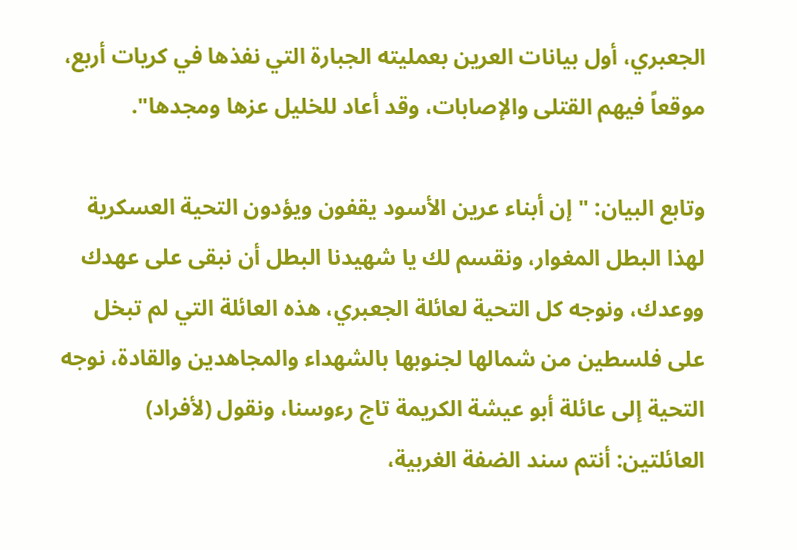الجعبري، أول بيانات العرين بعمليته الجبارة التي نفذها في كريات أربع، موقعاً فيهم القتلى والإصابات، وقد أعاد للخليل عزها ومجدها".

وتابع البيان: "إن أبناء عرين الأسود يقفون ويؤدون التحية العسكرية لهذا البطل المغوار، ونقسم لك يا شهيدنا البطل أن نبقى على عهدك ووعدك، ونوجه كل التحية لعائلة الجعبري، هذه العائلة التي لم تبخل على فلسطين من شمالها لجنوبها بالشهداء والمجاهدين والقادة، نوجه التحية إلى عائلة أبو عيشة الكريمة تاج رءوسنا، ونقول (لأفراد) العائلتين: أنتم سند الضفة الغربية،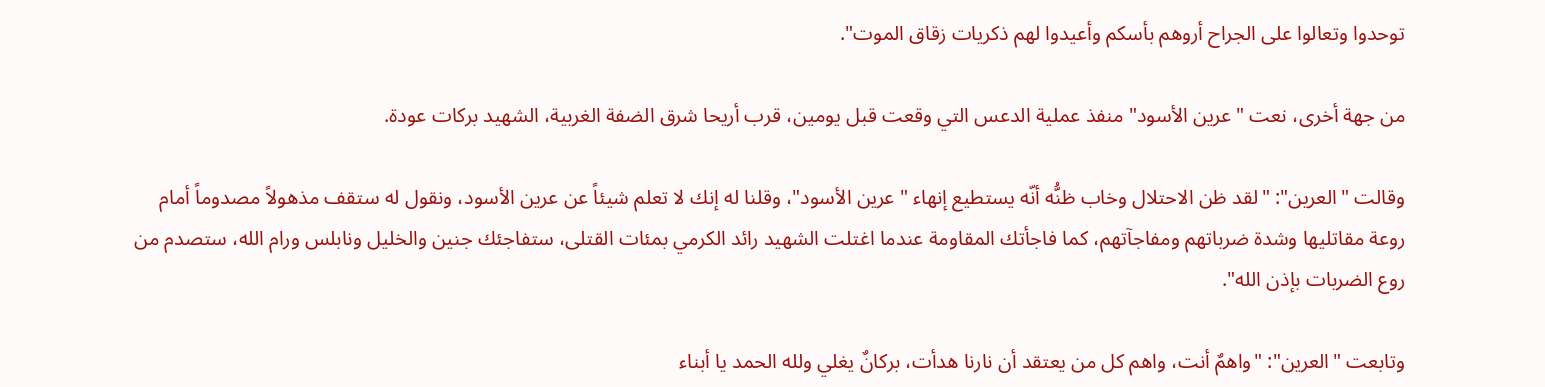توحدوا وتعالوا على الجراح أروهم بأسكم وأعيدوا لهم ذكريات زقاق الموت".

من جهة أخرى، نعت "عرين الأسود" منفذ عملية الدعس التي وقعت قبل يومين، قرب أريحا شرق الضفة الغربية، الشهيد بركات عودة.

وقالت "العرين": "لقد ظن الاحتلال وخاب ظنُّه أنّه يستطيع إنهاء "عرين الأسود"، وقلنا له إنك لا تعلم شيئاً عن عرين الأسود، ونقول له ستقف مذهولاً مصدوماً أمام روعة مقاتليها وشدة ضرباتهم ومفاجآتهم، كما فاجأتك المقاومة عندما اغتلت الشهيد رائد الكرمي بمئات القتلى، ستفاجئك جنين والخليل ونابلس ورام الله، ستصدم من روع الضربات بإذن الله".

وتابعت "العرين": "واهمٌ أنت، واهم كل من يعتقد أن نارنا هدأت، بركانٌ يغلي ولله الحمد يا أبناء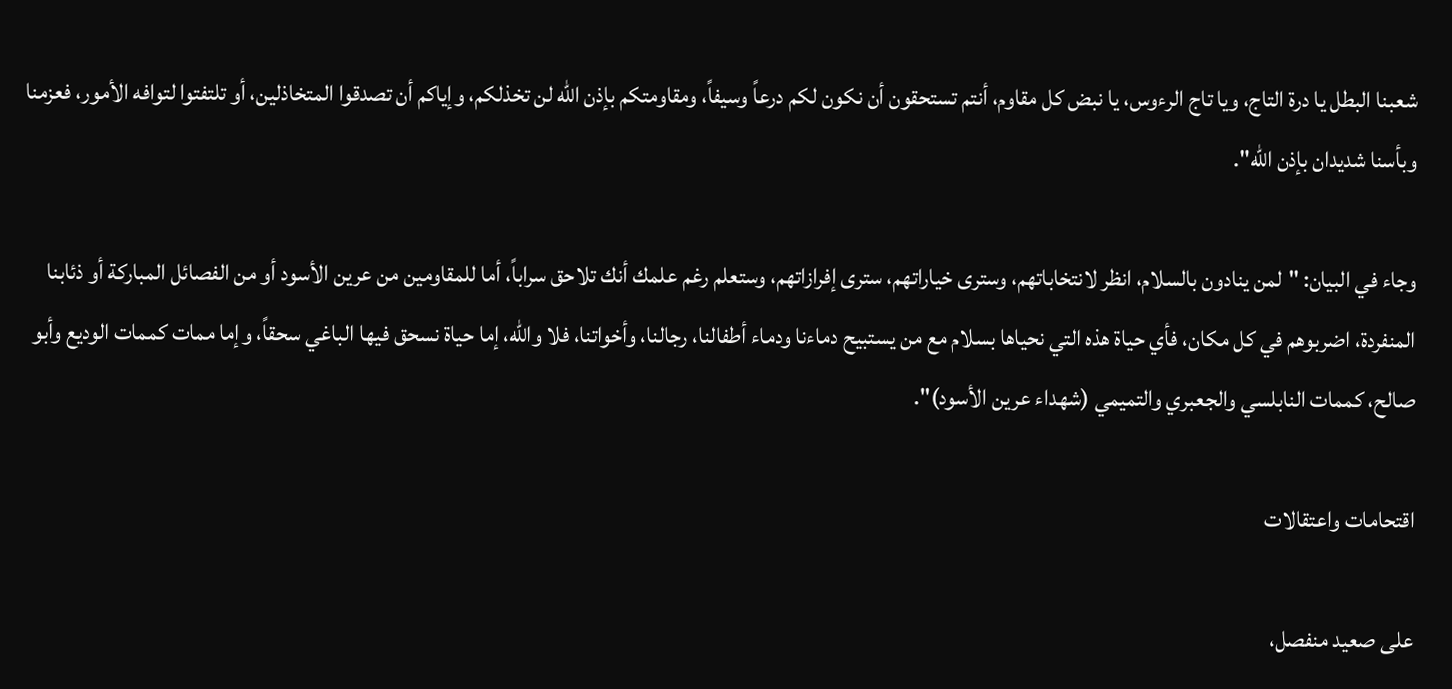شعبنا البطل يا درة التاج، ويا تاج الرءوس، يا نبض كل مقاوم، أنتم تستحقون أن نكون لكم درعاً وسيفاً، ومقاومتكم بإذن الله لن تخذلكم، وإياكم أن تصدقوا المتخاذلين، أو تلتفتوا لتوافه الأمور، فعزمنا وبأسنا شديدان بإذن الله".

وجاء في البيان: "لمن ينادون بالسلام، انظر لانتخاباتهم، وسترى خياراتهم، سترى إفرازاتهم، وستعلم رغم علمك أنك تلاحق سراباً، أما للمقاومين من عرين الأسود أو من الفصائل المباركة أو ذئابنا المنفردة، اضربوهم في كل مكان، فأي حياة هذه التي نحياها بسلام مع من يستبيح دماءنا ودماء أطفالنا، رجالنا، وأخواتنا، فلا والله، إما حياة نسحق فيها الباغي سحقاً، وإما ممات كممات الوديع وأبو صالح، كممات النابلسي والجعبري والتميمي (شهداء عرين الأسود)".

اقتحامات واعتقالات

على صعيد منفصل،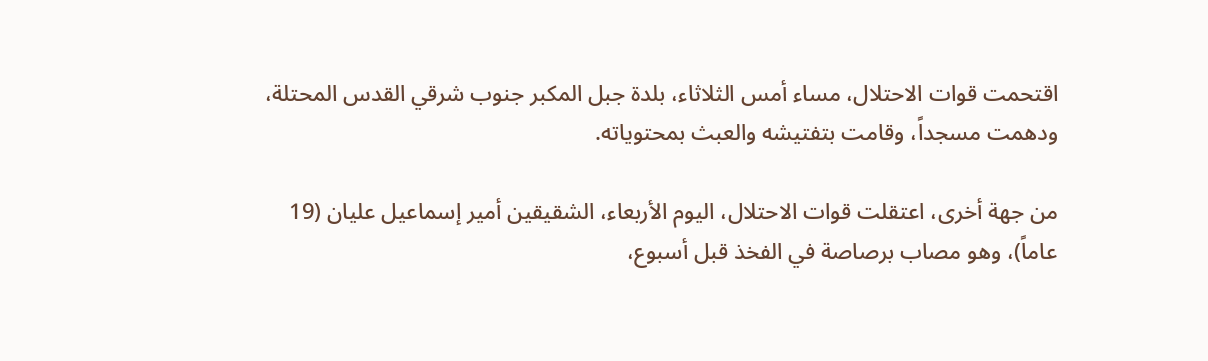اقتحمت قوات الاحتلال، مساء أمس الثلاثاء، بلدة جبل المكبر جنوب شرقي القدس المحتلة، ودهمت مسجداً، وقامت بتفتيشه والعبث بمحتوياته.

من جهة أخرى، اعتقلت قوات الاحتلال، اليوم الأربعاء، الشقيقين أمير إسماعيل عليان (19 عاماً)، وهو مصاب برصاصة في الفخذ قبل أسبوع،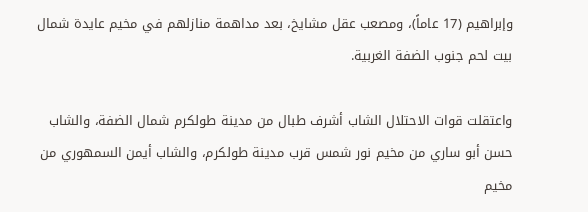وإبراهيم (17 عاماً)، ومصعب عقل مشايخ، بعد مداهمة منازلهم في مخيم عايدة شمال بيت لحم جنوب الضفة الغربية.

واعتقلت قوات الاحتلال الشاب أشرف طبال من مدينة طولكرم شمال الضفة، والشاب حسن أبو ساري من مخيم نور شمس قرب مدينة طولكرم، والشاب أيمن السمهوري من مخيم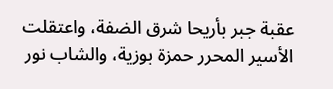عقبة جبر بأريحا شرق الضفة، واعتقلت الأسير المحرر حمزة بوزية، والشاب نور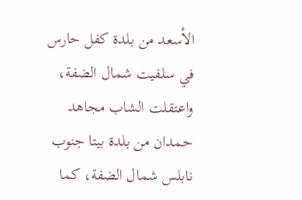الأسعد من بلدة كفل حارس في سلفيت شمال الضفة، واعتقلت الشاب مجاهد حمدان من بلدة بيتا جنوب نابلس شمال الضفة، كما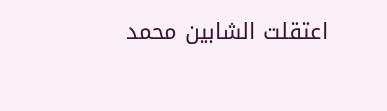اعتقلت الشابين محمد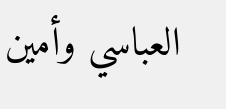العباسي وأمين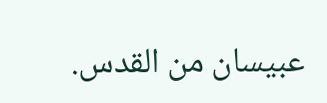عبيسان من القدس.